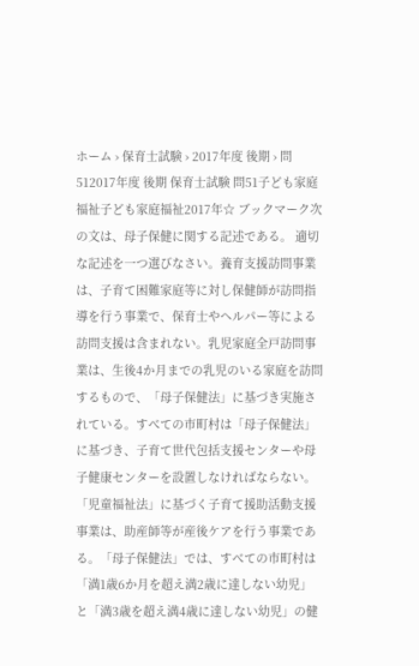ホーム › 保育士試験 › 2017年度 後期 › 問512017年度 後期 保育士試験 問51子ども家庭福祉子ども家庭福祉2017年☆ ブックマーク次の文は、母子保健に関する記述である。 適切な記述を一つ選びなさい。養育支援訪問事業は、子育て困難家庭等に対し保健師が訪問指導を行う事業で、保育士やヘルパー等による訪問支援は含まれない。乳児家庭全戸訪問事業は、生後4か月までの乳児のいる家庭を訪問するもので、「母子保健法」に基づき実施されている。すべての市町村は「母子保健法」に基づき、子育て世代包括支援センターや母子健康センターを設置しなければならない。「児童福祉法」に基づく子育て援助活動支援事業は、助産師等が産後ケアを行う事業である。「母子保健法」では、すべての市町村は「満1歳6か月を超え満2歳に達しない幼児」 と「満3歳を超え満4歳に達しない幼児」の健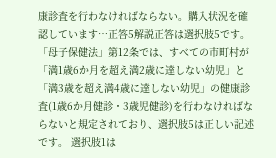康診査を行わなければならない。購入状況を確認しています…正答5解説正答は選択肢5です。 「母子保健法」第12条では、すべての市町村が「満1歳6か月を超え満2歳に達しない幼児」と「満3歳を超え満4歳に達しない幼児」の健康診査(1歳6か月健診・3歳児健診)を行わなければならないと規定されており、選択肢5は正しい記述です。 選択肢1は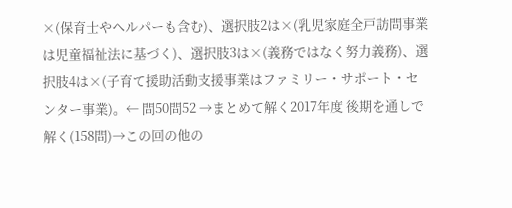×(保育士やヘルパーも含む)、選択肢2は×(乳児家庭全戸訪問事業は児童福祉法に基づく)、選択肢3は×(義務ではなく努力義務)、選択肢4は×(子育て援助活動支援事業はファミリー・サポート・センター事業)。← 問50問52 →まとめて解く2017年度 後期を通しで解く(158問)→この回の他の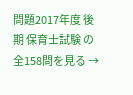問題2017年度 後期 保育士試験 の全158問を見る →